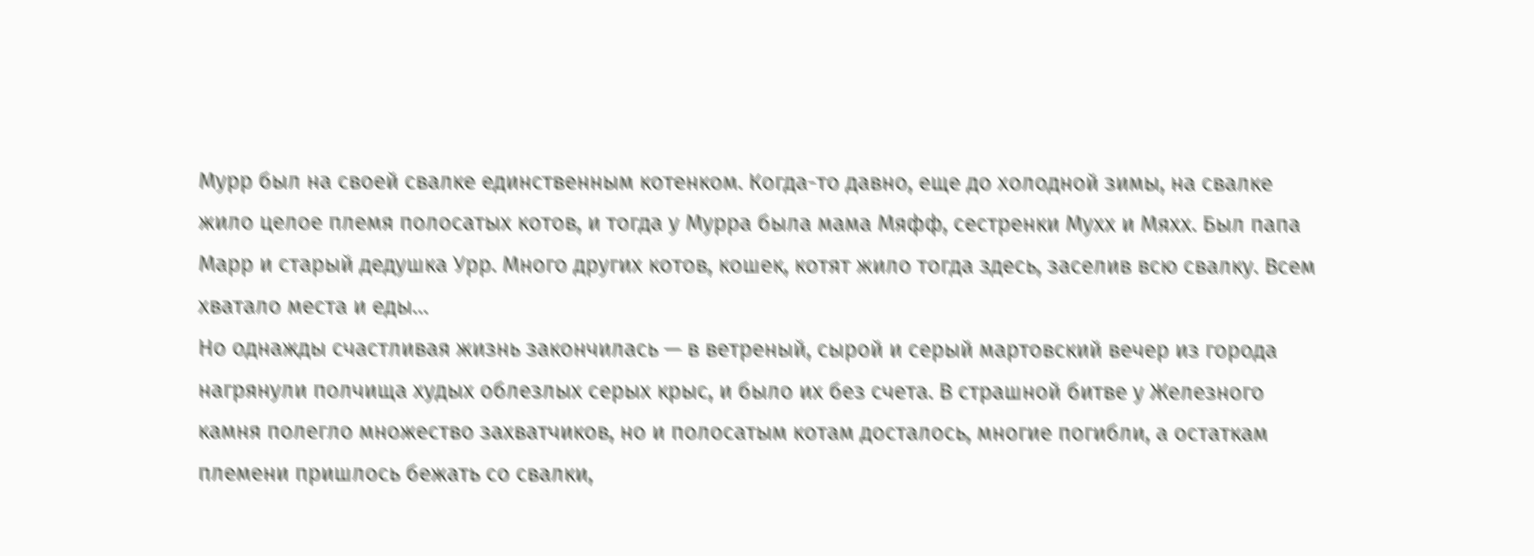Мурр был на своей свалке единственным котенком. Когда-то давно, еще до холодной зимы, на свалке жило целое племя полосатых котов, и тогда у Мурра была мама Мяфф, сестренки Мухх и Мяхх. Был папа Марр и старый дедушка Урр. Много других котов, кошек, котят жило тогда здесь, заселив всю свалку. Всем хватало места и еды…
Но однажды счастливая жизнь закончилась — в ветреный, сырой и серый мартовский вечер из города нагрянули полчища худых облезлых серых крыс, и было их без счета. В страшной битве у Железного камня полегло множество захватчиков, но и полосатым котам досталось, многие погибли, а остаткам племени пришлось бежать со свалки,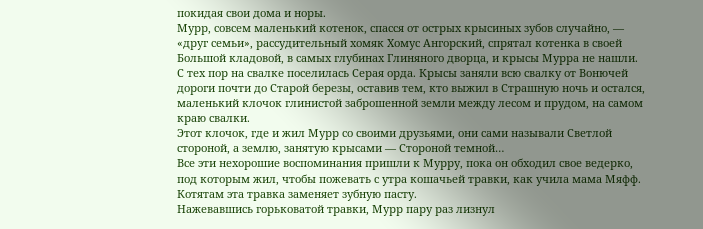покидая свои дома и норы.
Мурр, совсем маленький котенок, спасся от острых крысиных зубов случайно, — «друг семьи», рассудительный хомяк Хомус Ангорский, спрятал котенка в своей Большой кладовой, в самых глубинах Глиняного дворца, и крысы Мурра не нашли.
С тех пор на свалке поселилась Серая орда. Крысы заняли всю свалку от Вонючей дороги почти до Старой березы, оставив тем, кто выжил в Страшную ночь и остался, маленький клочок глинистой заброшенной земли между лесом и прудом, на самом краю свалки.
Этот клочок, где и жил Мурр со своими друзьями, они сами называли Светлой стороной, а землю, занятую крысами — Стороной темной…
Все эти нехорошие воспоминания пришли к Мурру, пока он обходил свое ведерко, под которым жил, чтобы пожевать с утра кошачьей травки, как учила мама Мяфф. Котятам эта травка заменяет зубную пасту.
Нажевавшись горьковатой травки, Мурр пару раз лизнул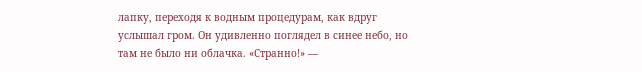лапку, переходя к водным процедурам, как вдруг услышал гром. Он удивленно поглядел в синее небо, но там не было ни облачка. «Странно!» —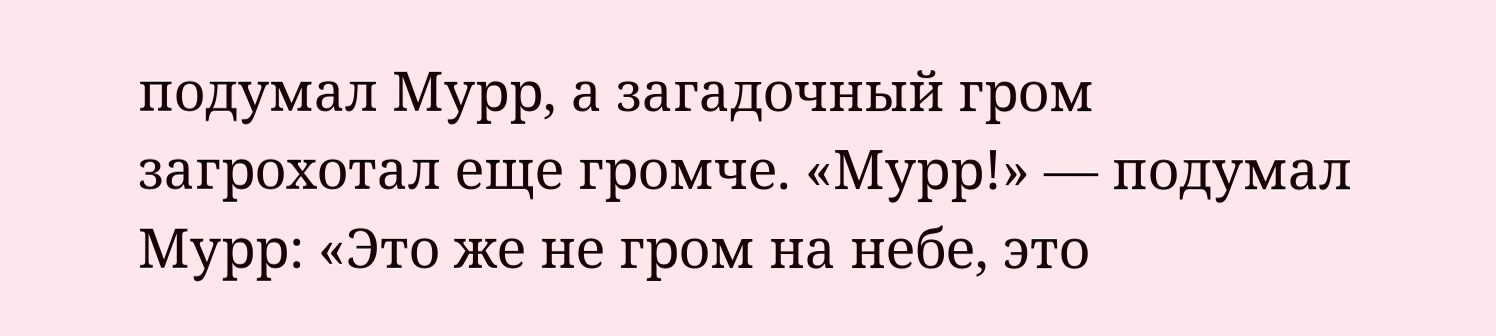подумал Мурр, а загадочный гром загрохотал еще громче. «Мурр!» — подумал Мурр: «Это же не гром на небе, это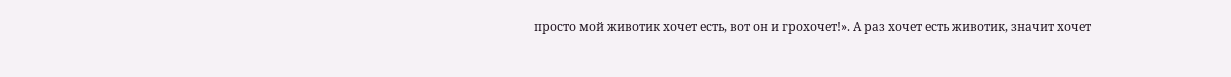просто мой животик хочет есть, вот он и грохочет!». А раз хочет есть животик, значит хочет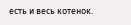есть и весь котенок.